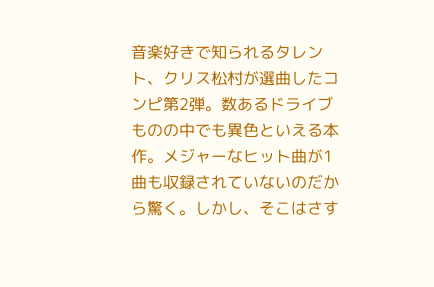音楽好きで知られるタレント、クリス松村が選曲したコンピ第2弾。数あるドライブものの中でも異色といえる本作。メジャーなヒット曲が1曲も収録されていないのだから驚く。しかし、そこはさす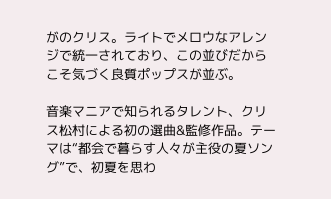がのクリス。ライトでメロウなアレンジで統一されており、この並びだからこそ気づく良質ポップスが並ぶ。

音楽マニアで知られるタレント、クリス松村による初の選曲&監修作品。テーマは“都会で暮らす人々が主役の夏ソング”で、初夏を思わ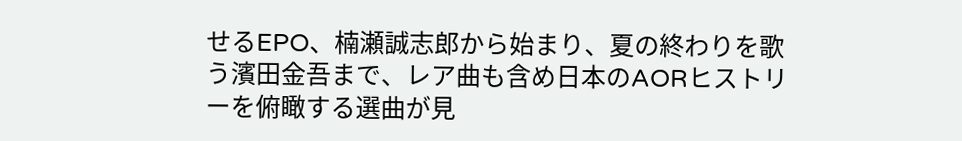せるEPO、楠瀬誠志郎から始まり、夏の終わりを歌う濱田金吾まで、レア曲も含め日本のAORヒストリーを俯瞰する選曲が見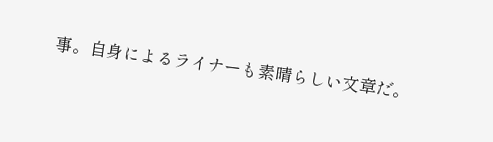事。自身によるライナーも素晴らしい文章だ。